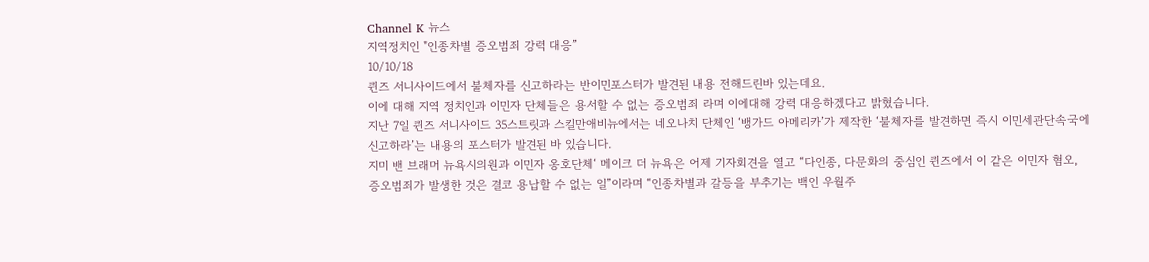Channel K 뉴스
지역정치인 "인종차별 증오범죄 강력 대응”
10/10/18
퀸즈 서니사이드에서 불체자를 신고하라는 반이민포스터가 발견된 내용 전해드린바 있는데요.
이에 대해 지역 정치인과 이민자 단체들은 용서할 수 없는 증오범죄 라며 이에대해 강력 대응하겠다고 밝혔습니다.
지난 7일 퀸즈 서니사이드 35스트릿과 스킬만애비뉴에서는 네오나치 단체인 ‘뱅가드 아메리카’가 제작한 ‘불체자를 발견하면 즉시 이민세관단속국에 신고하라’는 내용의 포스터가 발견된 바 있습니다.
지미 밴 브래머 뉴욕시의원과 이민자 옹호단체‘ 메이크 더 뉴욕은 어제 기자회견을 열고 “다인종, 다문화의 중심인 퀸즈에서 이 같은 이민자 혐오, 증오범죄가 발생한 것은 결코 용납할 수 없는 일”이라며 “인종차별과 갈등을 부추기는 백인 우월주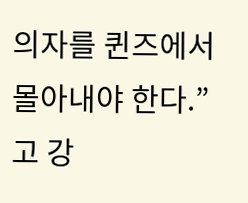의자를 퀸즈에서 몰아내야 한다.”고 강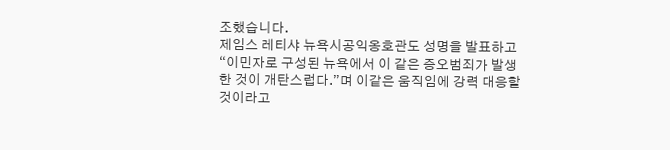조했습니다.
제임스 레티샤 뉴욕시공익옹호관도 성명을 발표하고 “이민자로 구성된 뉴욕에서 이 같은 증오범죄가 발생한 것이 개탄스럽다.”며 이같은 움직임에 강력 대응할것이라고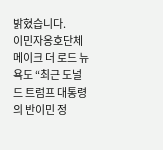밝혔습니다.
이민자옹호단체 메이크 더 로드 뉴욕도 “최근 도널드 트럼프 대통령의 반이민 정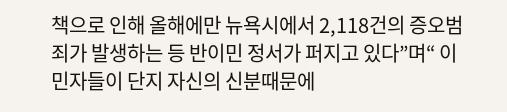책으로 인해 올해에만 뉴욕시에서 2,118건의 증오범죄가 발생하는 등 반이민 정서가 퍼지고 있다”며“ 이민자들이 단지 자신의 신분때문에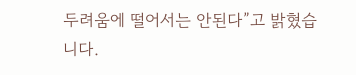두려움에 떨어서는 안된다”고 밝혔습니다.